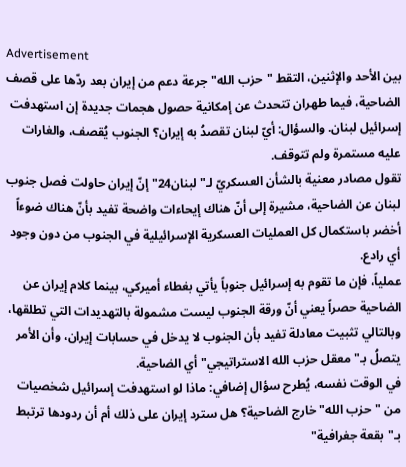Advertisement
بين الأحد والإثنين، التقط "حزب الله" جرعة دعم من إيران بعد ردّها على قصف الضاحية، فيما طهران تتحدث عن إمكانية حصول هجمات جديدة إن استهدفت إسرائيل لبنان. والسؤال: أيّ لبنان تقصدُ به إيران؟ الجنوب يُقصف، والغارات عليه مستمرة ولم تتوقف.
تقول مصادر معنية بالشأن العسكريّ لـ"لبنان24" إنّ إيران حاولت فصل جنوب لبنان عن الضاحية، مشيرة إلى أنّ هناك إيحاءات واضحة تفيد بأنّ هناك ضوءاً أخضر باستكمال كل العمليات العسكرية الإسرائيلية في الجنوب من دون وجود أي رادع.
عملياً، فإن ما تقوم به إسرائيل جنوباً يأتي بغطاء أميركي، بينما كلام إيران عن الضاحية حصراً يعني أنّ ورقة الجنوب ليست مشمولة بالتهديدات التي تطلقها، وبالتالي تثبيت معادلة تفيد بأن الجنوب لا يدخل في حسابات إيران، وأن الأمر يتصلُ بـ"معقل حزب الله الاستراتيجي" أي الضاحية.
في الوقت نفسه، يُطرح سؤال إضافي: ماذا لو استهدفت إسرائيل شخصيات من "حزب الله" خارج الضاحية؟ هل سترد إيران على ذلك أم أن ردودها ترتبط بـ"بقعة جغرافية"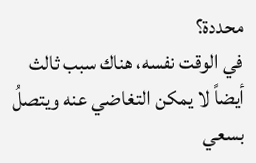محددة؟
في الوقت نفسه، هناك سبب ثالث أيضاً لا يمكن التغاضي عنه ويتصلُ بسعي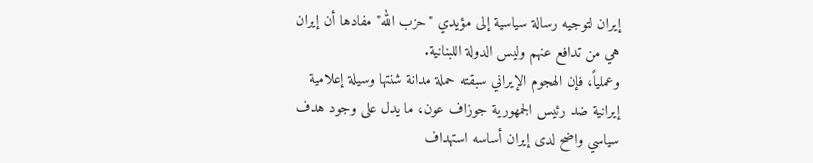إيران لتوجيه رسالة سياسية إلى مؤيدي "حزب الله" مفادها أن إيران هي من تدافع عنهم وليس الدولة اللبنانية.
وعملياً، فإن الهجوم الإيراني سبقته حملة مدانة شنتها وسيلة إعلامية إيرانية ضد رئيس الجمهورية جوزاف عون، ما يدل على وجود هدف سياسي واضح لدى إيران أساسه استهداف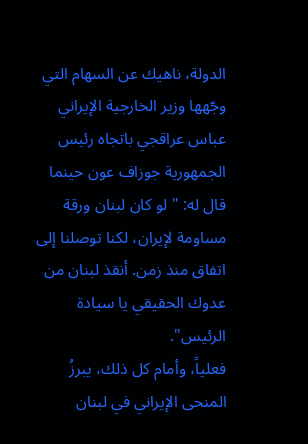الدولة، ناهيك عن السهام التي وجّهها وزير الخارجية الإيراني عباس عراقجي باتجاه رئيس الجمهورية جوزاف عون حينما قال له: "لو كان لبنان ورقة مساومة لإيران، لكنا توصلنا إلى اتفاق منذ زمن. أنقذ لبنان من عدوك الحقيقي يا سيادة الرئيس".
فعلياً، وأمام كل ذلك، يبرزُ المنحى الإيراني في لبنان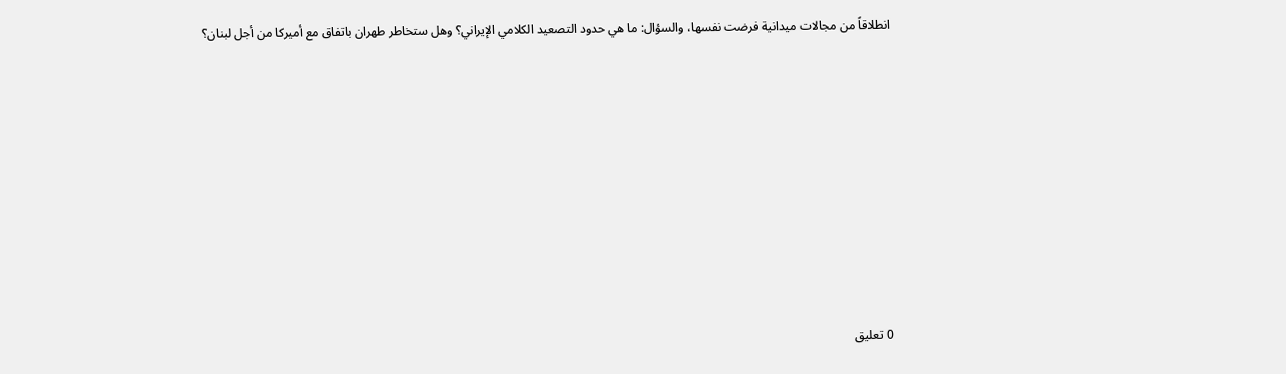انطلاقاً من مجالات ميدانية فرضت نفسها، والسؤال: ما هي حدود التصعيد الكلامي الإيراني؟ وهل ستخاطر طهران باتفاق مع أميركا من أجل لبنان؟













0 تعليق